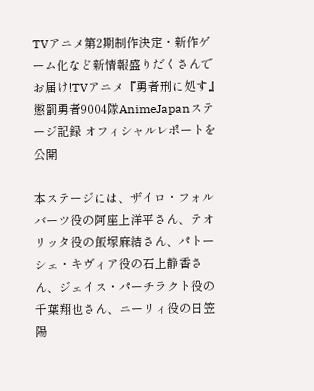TVアニメ第2期制作決定・新作ゲーム化など新情報盛りだくさんでお届け!TVアニメ『勇者刑に処す』懲罰勇者9004隊AnimeJapanステージ記録 オフィシャルレポートを公開

本ステージには、ザイロ・フォルバーツ役の阿座上洋平さん、テオリッタ役の飯塚麻結さん、パトーシェ・キヴィア役の石上静香さん、ジェイス・パーチラクト役の千葉翔也さん、ニーリィ役の日笠陽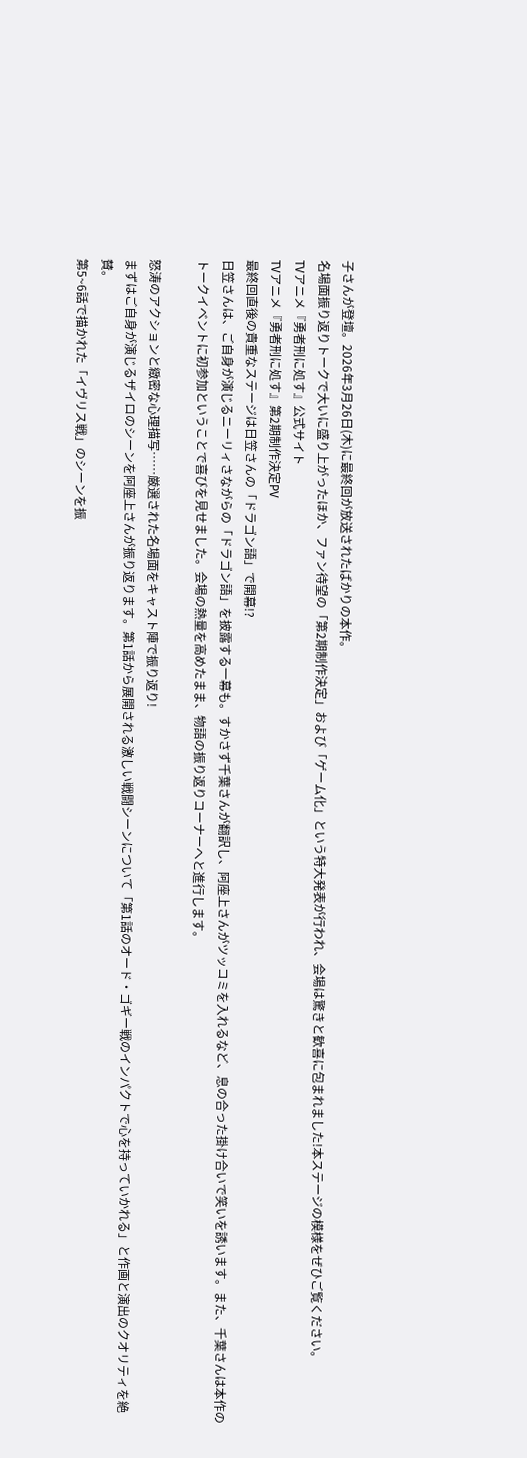子さんが登壇。2026年3月26日(木)に最終回が放送されたばかりの本作。
名場面振り返りトークで大いに盛り上がったほか、ファン待望の「第2期制作決定」および「ゲーム化」という特大発表が行われ、会場は驚きと歓喜に包まれました!本ステージの模様をぜひご覧ください。
TVアニメ『勇者刑に処す』公式サイト
TVアニメ『勇者刑に処す』第2期制作決定PV
最終回直後の貴重なステージは日笠さんの「ドラゴン語」で開幕!?
日笠さんは、ご自身が演じるニーリィさながらの「ドラゴン語」を披露する一幕も。すかさず千葉さんが翻訳し、阿座上さんがツッコミを入れるなど、息の合った掛け合いで笑いを誘います。また、千葉さんは本作のトークイベントに初参加ということで喜びを見せました。会場の熱量を高めたまま、物語の振り返りコーナーへと進行します。

怒涛のアクションと緻密な心理描写……厳選された名場面をキャスト陣で振り返り!
まずはご自身が演じるザイロのシーンを阿座上さんが振り返ります。第1話から展開される激しい戦闘シーンについて「第1話のオード・ゴギー戦のインパクトで心を持っていかれる」と作画と演出のクオリティを絶賛。
第5~6話で描かれた「イヴリス戦」のシーンを振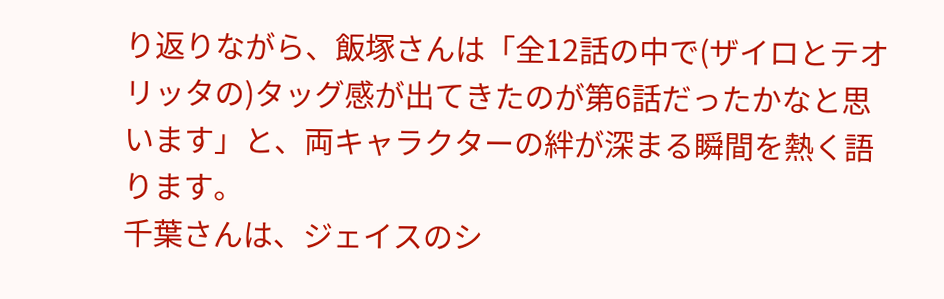り返りながら、飯塚さんは「全12話の中で(ザイロとテオリッタの)タッグ感が出てきたのが第6話だったかなと思います」と、両キャラクターの絆が深まる瞬間を熱く語ります。
千葉さんは、ジェイスのシ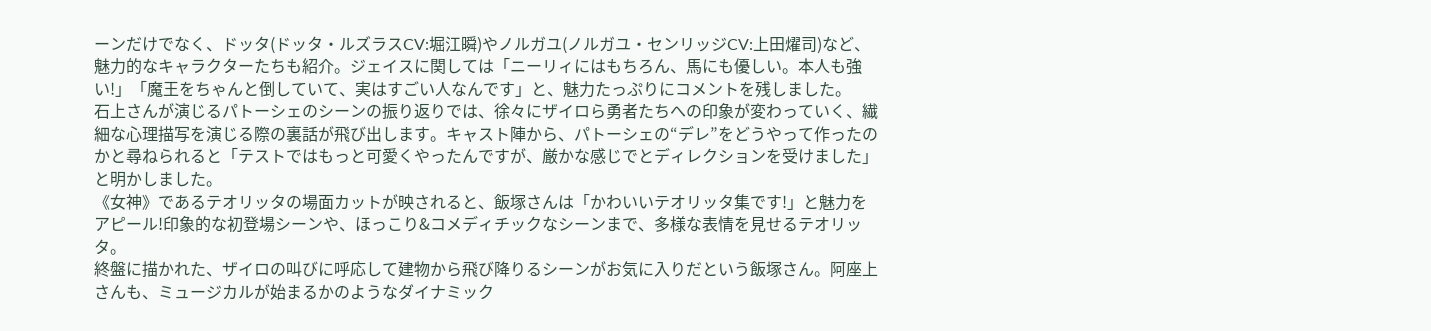ーンだけでなく、ドッタ(ドッタ・ルズラスCV:堀江瞬)やノルガユ(ノルガユ・センリッジCV:上田燿司)など、魅力的なキャラクターたちも紹介。ジェイスに関しては「ニーリィにはもちろん、馬にも優しい。本人も強い!」「魔王をちゃんと倒していて、実はすごい人なんです」と、魅力たっぷりにコメントを残しました。
石上さんが演じるパトーシェのシーンの振り返りでは、徐々にザイロら勇者たちへの印象が変わっていく、繊細な心理描写を演じる際の裏話が飛び出します。キャスト陣から、パトーシェの“デレ”をどうやって作ったのかと尋ねられると「テストではもっと可愛くやったんですが、厳かな感じでとディレクションを受けました」と明かしました。
《女神》であるテオリッタの場面カットが映されると、飯塚さんは「かわいいテオリッタ集です!」と魅力をアピール!印象的な初登場シーンや、ほっこり&コメディチックなシーンまで、多様な表情を見せるテオリッタ。
終盤に描かれた、ザイロの叫びに呼応して建物から飛び降りるシーンがお気に入りだという飯塚さん。阿座上さんも、ミュージカルが始まるかのようなダイナミック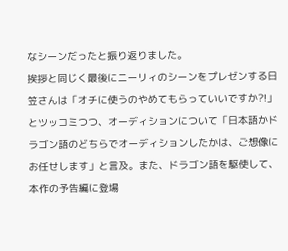なシーンだったと振り返りました。
挨拶と同じく最後にニーリィのシーンをプレゼンする日笠さんは「オチに使うのやめてもらっていいですか?!」とツッコミつつ、オーディションについて「日本語かドラゴン語のどちらでオーディションしたかは、ご想像にお任せします」と言及。また、ドラゴン語を駆使して、本作の予告編に登場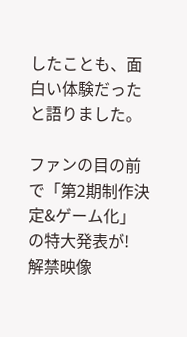したことも、面白い体験だったと語りました。

ファンの目の前で「第2期制作決定&ゲーム化」の特大発表が!
解禁映像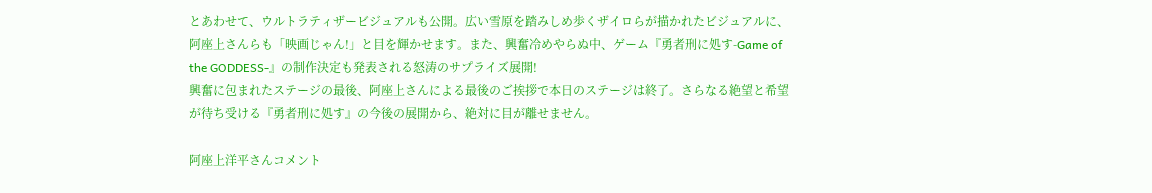とあわせて、ウルトラティザービジュアルも公開。広い雪原を踏みしめ歩くザイロらが描かれたビジュアルに、阿座上さんらも「映画じゃん!」と目を輝かせます。また、興奮冷めやらぬ中、ゲーム『勇者刑に処す-Game of the GODDESS-』の制作決定も発表される怒涛のサプライズ展開!
興奮に包まれたステージの最後、阿座上さんによる最後のご挨拶で本日のステージは終了。さらなる絶望と希望が待ち受ける『勇者刑に処す』の今後の展開から、絶対に目が離せません。

阿座上洋平さんコメント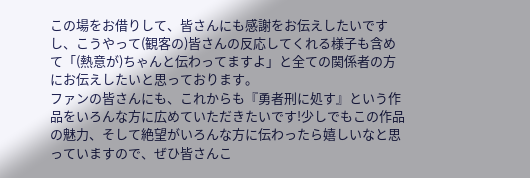この場をお借りして、皆さんにも感謝をお伝えしたいですし、こうやって(観客の)皆さんの反応してくれる様子も含めて「(熱意が)ちゃんと伝わってますよ」と全ての関係者の方にお伝えしたいと思っております。
ファンの皆さんにも、これからも『勇者刑に処す』という作品をいろんな方に広めていただきたいです!少しでもこの作品の魅力、そして絶望がいろんな方に伝わったら嬉しいなと思っていますので、ぜひ皆さんこ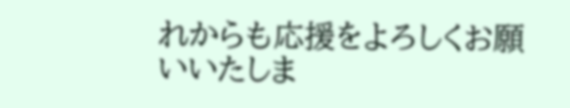れからも応援をよろしくお願いいたしま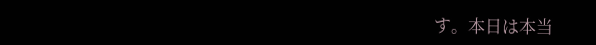す。本日は本当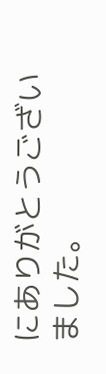にありがとうございました。